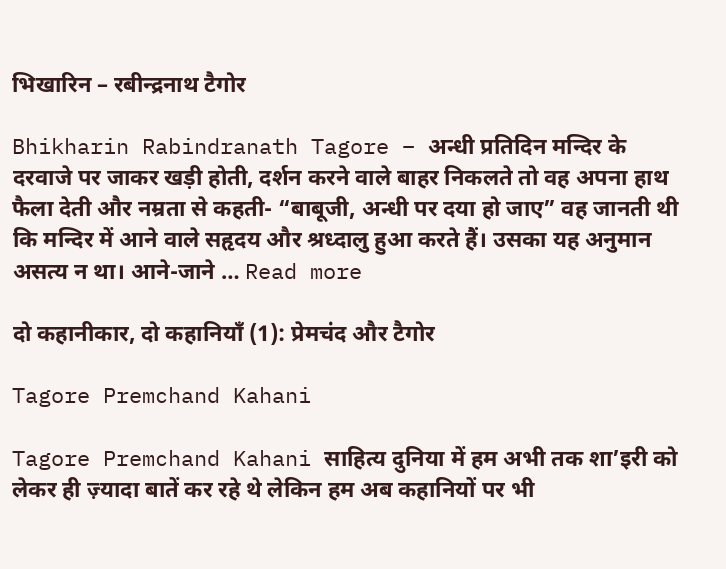भिखारिन – रबीन्द्रनाथ टैगोर

Bhikharin Rabindranath Tagore – अन्धी प्रतिदिन मन्दिर के दरवाजे पर जाकर खड़ी होती, दर्शन करने वाले बाहर निकलते तो वह अपना हाथ फैला देती और नम्रता से कहती- “बाबूजी, अन्धी पर दया हो जाए” वह जानती थी कि मन्दिर में आने वाले सहृदय और श्रध्दालु हुआ करते हैं। उसका यह अनुमान असत्य न था। आने-जाने … Read more

दो कहानीकार, दो कहानियाँ (1): प्रेमचंद और टैगोर

Tagore Premchand Kahani

Tagore Premchand Kahani साहित्य दुनिया में हम अभी तक शा’इरी को लेकर ही ज़्यादा बातें कर रहे थे लेकिन हम अब कहानियों पर भी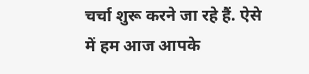चर्चा शुरू करने जा रहे हैं. ऐसे में हम आज आपके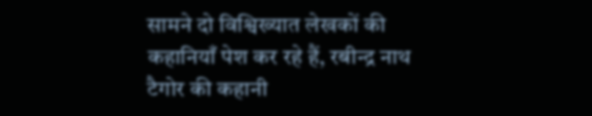सामने दो विश्विख्यात लेखकों की कहानियाँ पेश कर रहे हैं, रबीन्द्र नाथ टैगोर की कहानी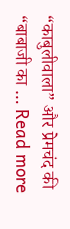“काबुलीवाला” और प्रेमचंद की “बाबाजी का … Read more